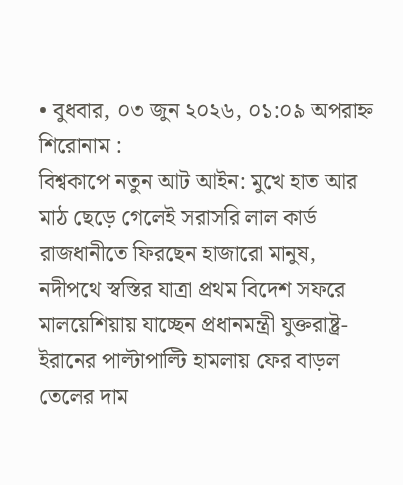• বুধবার, ০৩ জুন ২০২৬, ০১:০৯ অপরাহ্ন
শিরোনাম :
বিশ্বকাপে নতুন আট আইন: মুখে হাত আর মাঠ ছেড়ে গেলেই সরাসরি লাল কার্ড রাজধানীতে ফিরছেন হাজারো মানুষ, নদীপথে স্বস্তির যাত্রা প্রথম বিদেশ সফরে মালয়েশিয়ায় যাচ্ছেন প্রধানমন্ত্রী যুক্তরাষ্ট্র-ইরানের পাল্টাপাল্টি হামলায় ফের বাড়ল তেলের দাম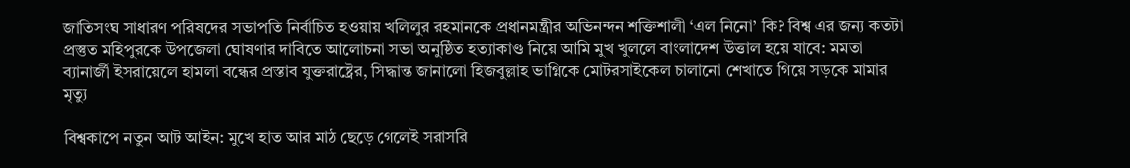জাতিসংঘ সাধারণ পরিষদের সভাপতি নির্বাচিত হওয়ায় খলিলুর রহমানকে প্রধানমন্ত্রীর অভিনন্দন শক্তিশালী ‘এল নিনো’ কি? বিশ্ব এর জন্য কতটা প্রস্তুত মহিপুরকে উপজেলা ঘোষণার দাবিতে আলোচনা সভা অনুষ্ঠিত হত্যাকাণ্ড নিয়ে আমি মুখ খুললে বাংলাদেশ উত্তাল হয়ে যাবে: মমতা ব্যানার্জী ইসরায়েলে হামলা বন্ধের প্রস্তাব যুক্তরাষ্ট্রের, সিদ্ধান্ত জানালো হিজবুল্লাহ ভাগ্নিকে মোটরসাইকেল চালানো শেখাতে গিয়ে সড়কে মামার মৃত্যু

বিশ্বকাপে নতুন আট আইন: মুখে হাত আর মাঠ ছেড়ে গেলেই সরাসরি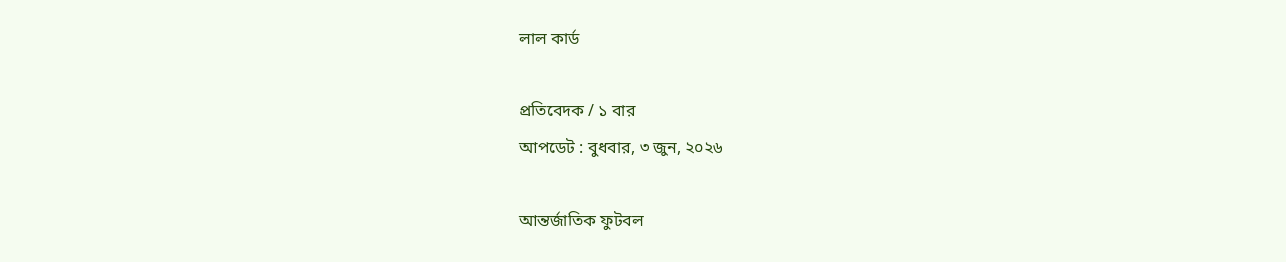লাল কার্ড

প্রতিবেদক / ১ বার
আপডেট : বুধবার, ৩ জুন, ২০২৬

আন্তর্জাতিক ফুটবল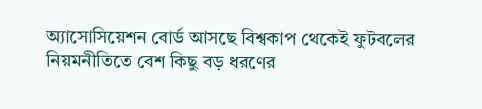অ্যাসোসিয়েশন বোর্ড আসছে বিশ্বকাপ থেকেই ফুটবলের নিয়মনীতিতে বেশ কিছু বড় ধরণের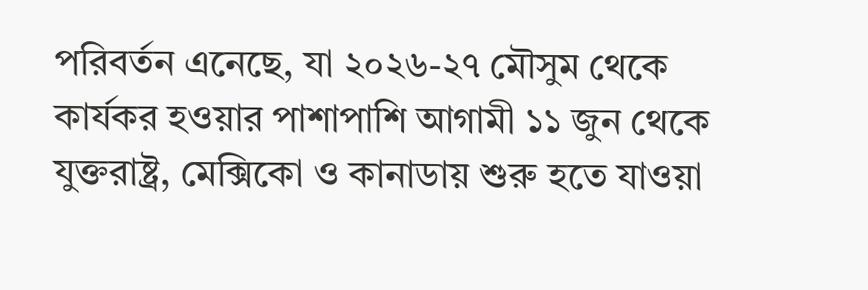পরিবর্তন এনেছে, যা ২০২৬-২৭ মৌসুম থেকে কার্যকর হওয়ার পাশাপাশি আগামী ১১ জুন থেকে যুক্তরাষ্ট্র, মেক্সিকো ও কানাডায় শুরু হতে যাওয়া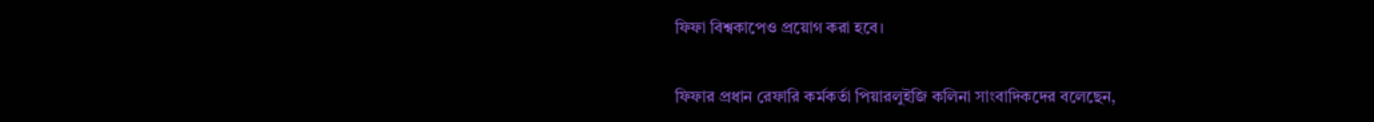ফিফা বিশ্বকাপেও প্রয়োগ করা হবে।

ফিফার প্রধান রেফারি কর্মকর্তা পিয়ারলুইজি কলিনা সাংবাদিকদের বলেছেন,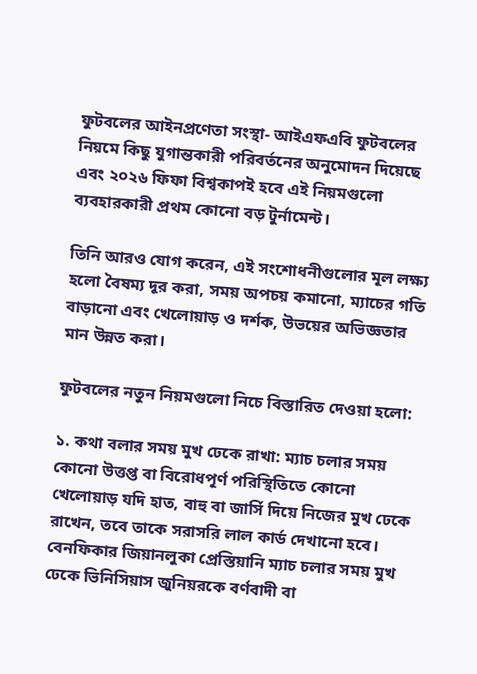ফুটবলের আইনপ্রণেতা সংস্থা- আইএফএবি ফুটবলের নিয়মে কিছু যুগান্তকারী পরিবর্তনের অনুমোদন দিয়েছে এবং ২০২৬ ফিফা বিশ্বকাপই হবে এই নিয়মগুলো ব্যবহারকারী প্রথম কোনো বড় টুর্নামেন্ট।

তিনি আরও যোগ করেন, এই সংশোধনীগুলোর মূল লক্ষ্য হলো বৈষম্য দূর করা, সময় অপচয় কমানো, ম্যাচের গতি বাড়ানো এবং খেলোয়াড় ও দর্শক, উভয়ের অভিজ্ঞতার মান উন্নত করা।

ফুটবলের নতুন নিয়মগুলো নিচে বিস্তারিত দেওয়া হলো:

১. কথা বলার সময় মুখ ঢেকে রাখা: ম্যাচ চলার সময় কোনো উত্তপ্ত বা বিরোধপূর্ণ পরিস্থিতিতে কোনো খেলোয়াড় যদি হাত, বাহু বা জার্সি দিয়ে নিজের মুখ ঢেকে রাখেন, তবে তাকে সরাসরি লাল কার্ড দেখানো হবে। বেনফিকার জিয়ানলুকা প্রেস্তিয়ানি ম্যাচ চলার সময় মুখ ঢেকে ভিনিসিয়াস জুনিয়রকে বর্ণবাদী বা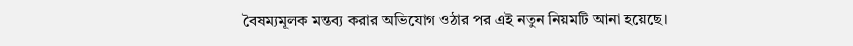বৈষম্যমূলক মন্তব্য করার অভিযোগ ওঠার পর এই নতুন নিয়মটি আনা হয়েছে।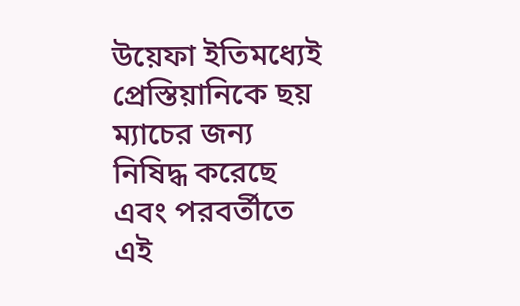উয়েফা ইতিমধ্যেই প্রেস্তিয়ানিকে ছয় ম্যাচের জন্য নিষিদ্ধ করেছে এবং পরবর্তীতে এই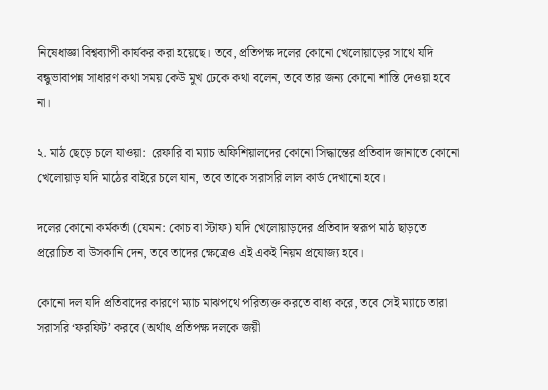নিষেধাজ্ঞা বিশ্বব্যাপী কার্যকর করা হয়েছে। তবে, প্রতিপক্ষ দলের কোনো খেলোয়াড়ের সাথে যদি বন্ধুভাবাপন্ন সাধারণ কথা সময় কেউ মুখ ঢেকে কথা বলেন, তবে তার জন্য কোনো শাস্তি দেওয়া হবে না।

২. মাঠ ছেড়ে চলে যাওয়া:  রেফারি বা ম্যাচ অফিশিয়ালদের কোনো সিদ্ধান্তের প্রতিবাদ জানাতে কোনো খেলোয়াড় যদি মাঠের বাইরে চলে যান, তবে তাকে সরাসরি লাল কার্ড দেখানো হবে।

দলের কোনো কর্মকর্তা (যেমন: কোচ বা স্টাফ) যদি খেলোয়াড়দের প্রতিবাদ স্বরূপ মাঠ ছাড়তে প্ররোচিত বা উসকানি দেন, তবে তাদের ক্ষেত্রেও এই একই নিয়ম প্রযোজ্য হবে।

কোনো দল যদি প্রতিবাদের কারণে ম্যাচ মাঝপথে পরিত্যক্ত করতে বাধ্য করে, তবে সেই ম্যাচে তারা সরাসরি ‘ফরফিট’ করবে (অর্থাৎ প্রতিপক্ষ দলকে জয়ী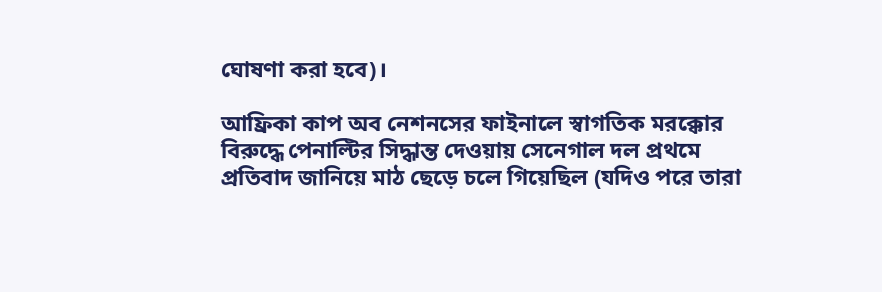ঘোষণা করা হবে)।

আফ্রিকা কাপ অব নেশনসের ফাইনালে স্বাগতিক মরক্কোর বিরুদ্ধে পেনাল্টির সিদ্ধান্ত দেওয়ায় সেনেগাল দল প্রথমে প্রতিবাদ জানিয়ে মাঠ ছেড়ে চলে গিয়েছিল (যদিও পরে তারা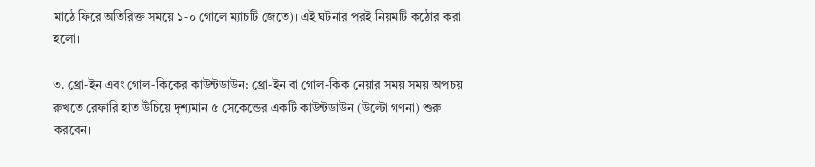মাঠে ফিরে অতিরিক্ত সময়ে ১-০ গোলে ম্যাচটি জেতে)। এই ঘটনার পরই নিয়মটি কঠোর করা হলো।

৩. থ্রো-ইন এবং গোল-কিকের কাউন্টডাউন: থ্রো-ইন বা গোল-কিক নেয়ার সময় সময় অপচয় রুখতে রেফারি হাত উঁচিয়ে দৃশ্যমান ৫ সেকেন্ডের একটি কাউন্টডাউন (উল্টো গণনা) শুরু করবেন।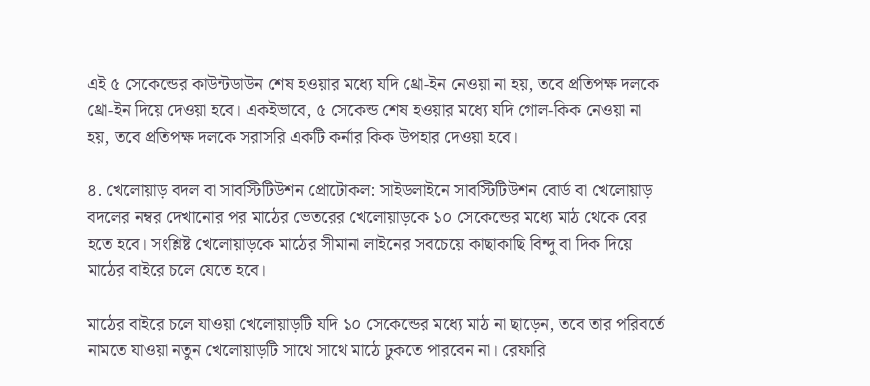এই ৫ সেকেন্ডের কাউন্টডাউন শেষ হওয়ার মধ্যে যদি থ্রো-ইন নেওয়া না হয়, তবে প্রতিপক্ষ দলকে থ্রো-ইন দিয়ে দেওয়া হবে। একইভাবে, ৫ সেকেন্ড শেষ হওয়ার মধ্যে যদি গোল-কিক নেওয়া না হয়, তবে প্রতিপক্ষ দলকে সরাসরি একটি কর্নার কিক উপহার দেওয়া হবে।

৪. খেলোয়াড় বদল বা সাবস্টিটিউশন প্রোটোকল: সাইডলাইনে সাবস্টিটিউশন বোর্ড বা খেলোয়াড় বদলের নম্বর দেখানোর পর মাঠের ভেতরের খেলোয়াড়কে ১০ সেকেন্ডের মধ্যে মাঠ থেকে বের হতে হবে। সংশ্লিষ্ট খেলোয়াড়কে মাঠের সীমানা লাইনের সবচেয়ে কাছাকাছি বিন্দু বা দিক দিয়ে মাঠের বাইরে চলে যেতে হবে।

মাঠের বাইরে চলে যাওয়া খেলোয়াড়টি যদি ১০ সেকেন্ডের মধ্যে মাঠ না ছাড়েন, তবে তার পরিবর্তে নামতে যাওয়া নতুন খেলোয়াড়টি সাথে সাথে মাঠে ঢুকতে পারবেন না। রেফারি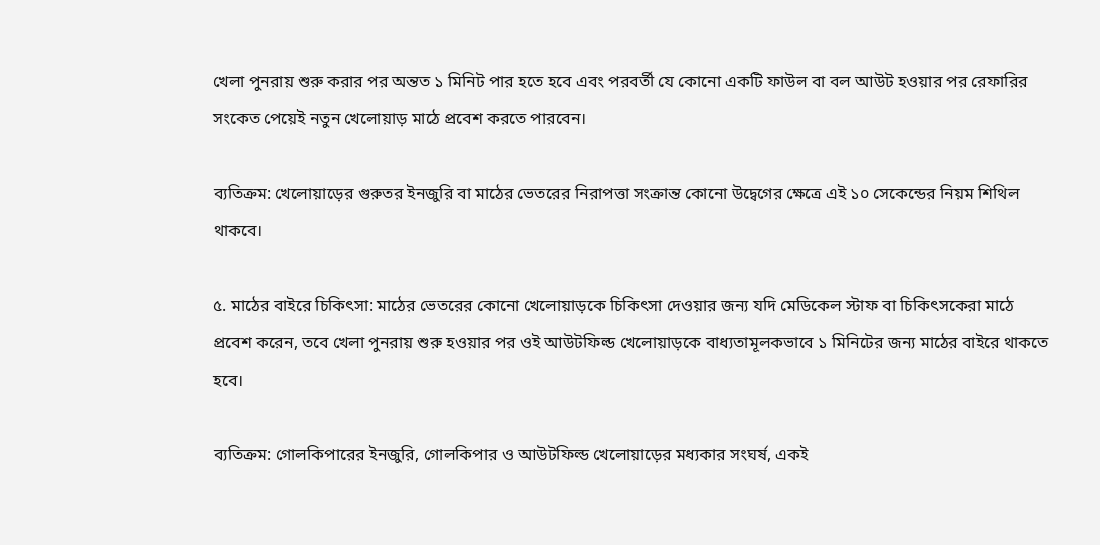খেলা পুনরায় শুরু করার পর অন্তত ১ মিনিট পার হতে হবে এবং পরবর্তী যে কোনো একটি ফাউল বা বল আউট হওয়ার পর রেফারির সংকেত পেয়েই নতুন খেলোয়াড় মাঠে প্রবেশ করতে পারবেন।

ব্যতিক্রম: খেলোয়াড়ের গুরুতর ইনজুরি বা মাঠের ভেতরের নিরাপত্তা সংক্রান্ত কোনো উদ্বেগের ক্ষেত্রে এই ১০ সেকেন্ডের নিয়ম শিথিল থাকবে।

৫. মাঠের বাইরে চিকিৎসা: মাঠের ভেতরের কোনো খেলোয়াড়কে চিকিৎসা দেওয়ার জন্য যদি মেডিকেল স্টাফ বা চিকিৎসকেরা মাঠে প্রবেশ করেন, তবে খেলা পুনরায় শুরু হওয়ার পর ওই আউটফিল্ড খেলোয়াড়কে বাধ্যতামূলকভাবে ১ মিনিটের জন্য মাঠের বাইরে থাকতে হবে।

ব্যতিক্রম: গোলকিপারের ইনজুরি, গোলকিপার ও আউটফিল্ড খেলোয়াড়ের মধ্যকার সংঘর্ষ, একই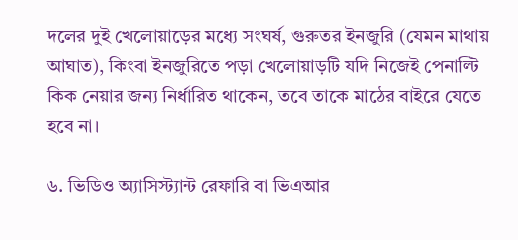দলের দুই খেলোয়াড়ের মধ্যে সংঘর্ষ, গুরুতর ইনজুরি (যেমন মাথায় আঘাত), কিংবা ইনজুরিতে পড়া খেলোয়াড়টি যদি নিজেই পেনাল্টি কিক নেয়ার জন্য নির্ধারিত থাকেন, তবে তাকে মাঠের বাইরে যেতে হবে না।

৬. ভিডিও অ্যাসিস্ট্যান্ট রেফারি বা ভিএআর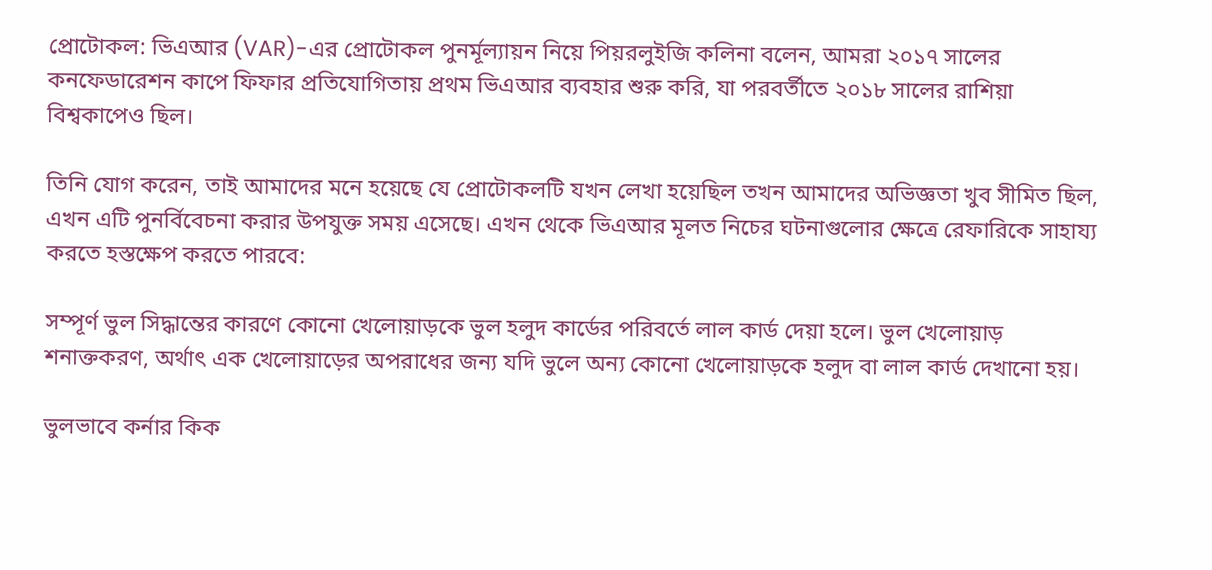প্রোটোকল: ভিএআর (VAR)-এর প্রোটোকল পুনর্মূল্যায়ন নিয়ে পিয়রলুইজি কলিনা বলেন, আমরা ২০১৭ সালের কনফেডারেশন কাপে ফিফার প্রতিযোগিতায় প্রথম ভিএআর ব্যবহার শুরু করি, যা পরবর্তীতে ২০১৮ সালের রাশিয়া বিশ্বকাপেও ছিল।

তিনি যোগ করেন, তাই আমাদের মনে হয়েছে যে প্রোটোকলটি যখন লেখা হয়েছিল তখন আমাদের অভিজ্ঞতা খুব সীমিত ছিল, এখন এটি পুনর্বিবেচনা করার উপযুক্ত সময় এসেছে। এখন থেকে ভিএআর মূলত নিচের ঘটনাগুলোর ক্ষেত্রে রেফারিকে সাহায্য করতে হস্তক্ষেপ করতে পারবে:

সম্পূর্ণ ভুল সিদ্ধান্তের কারণে কোনো খেলোয়াড়কে ভুল হলুদ কার্ডের পরিবর্তে লাল কার্ড দেয়া হলে। ভুল খেলোয়াড় শনাক্তকরণ, অর্থাৎ এক খেলোয়াড়ের অপরাধের জন্য যদি ভুলে অন্য কোনো খেলোয়াড়কে হলুদ বা লাল কার্ড দেখানো হয়।

ভুলভাবে কর্নার কিক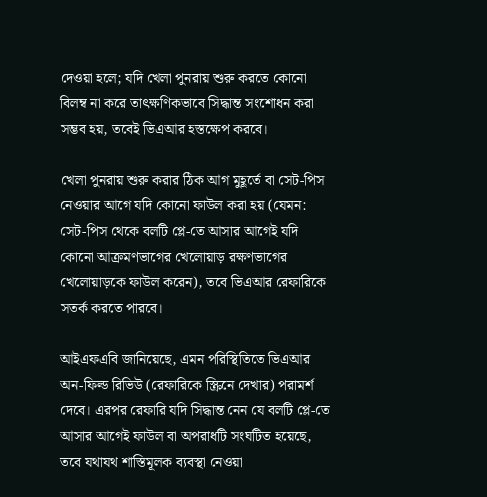দেওয়া হলে; যদি খেলা পুনরায় শুরু করতে কোনো বিলম্ব না করে তাৎক্ষণিকভাবে সিদ্ধান্ত সংশোধন করা সম্ভব হয়, তবেই ভিএআর হস্তক্ষেপ করবে।

খেলা পুনরায় শুরু করার ঠিক আগ মুহূর্তে বা সেট-পিস নেওয়ার আগে যদি কোনো ফাউল করা হয় (যেমন: সেট-পিস থেকে বলটি প্লে-তে আসার আগেই যদি কোনো আক্রমণভাগের খেলোয়াড় রক্ষণভাগের খেলোয়াড়কে ফাউল করেন), তবে ভিএআর রেফারিকে সতর্ক করতে পারবে।

আইএফএবি জানিয়েছে, এমন পরিস্থিতিতে ভিএআর অন-ফিল্ড রিভিউ (রেফারিকে স্ক্রিনে দেখার) পরামর্শ দেবে। এরপর রেফারি যদি সিদ্ধান্ত নেন যে বলটি প্লে-তে আসার আগেই ফাউল বা অপরাধটি সংঘটিত হয়েছে, তবে যথাযথ শাস্তিমূলক ব্যবস্থা নেওয়া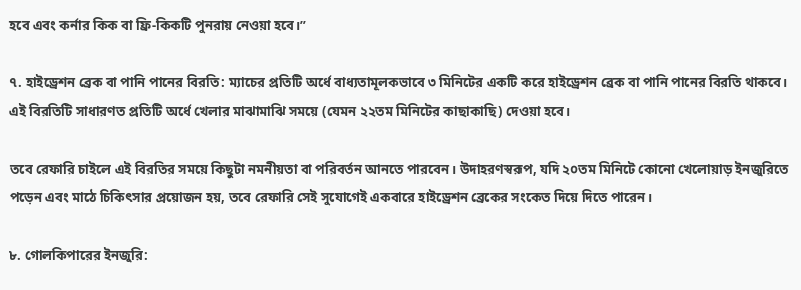হবে এবং কর্নার কিক বা ফ্রি-কিকটি পুনরায় নেওয়া হবে।”

৭. হাইড্রেশন ব্রেক বা পানি পানের বিরতি: ম্যাচের প্রতিটি অর্ধে বাধ্যতামূলকভাবে ৩ মিনিটের একটি করে হাইড্রেশন ব্রেক বা পানি পানের বিরতি থাকবে। এই বিরতিটি সাধারণত প্রতিটি অর্ধে খেলার মাঝামাঝি সময়ে (যেমন ২২তম মিনিটের কাছাকাছি) দেওয়া হবে।

তবে রেফারি চাইলে এই বিরতির সময়ে কিছুটা নমনীয়তা বা পরিবর্তন আনতে পারবেন। উদাহরণস্বরূপ, যদি ২০তম মিনিটে কোনো খেলোয়াড় ইনজুরিতে পড়েন এবং মাঠে চিকিৎসার প্রয়োজন হয়, তবে রেফারি সেই সুযোগেই একবারে হাইড্রেশন ব্রেকের সংকেত দিয়ে দিতে পারেন।

৮. গোলকিপারের ইনজুরি: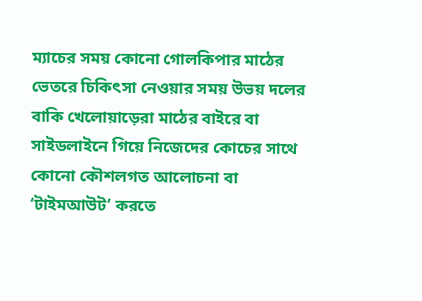ম্যাচের সময় কোনো গোলকিপার মাঠের ভেতরে চিকিৎসা নেওয়ার সময় উভয় দলের বাকি খেলোয়াড়েরা মাঠের বাইরে বা সাইডলাইনে গিয়ে নিজেদের কোচের সাথে কোনো কৌশলগত আলোচনা বা ‘টাইমআউট’ করতে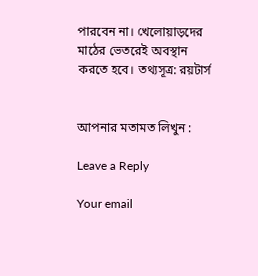পারবেন না। খেলোয়াড়দের মাঠের ভেতরেই অবস্থান করতে হবে। তথ্যসূত্র: রয়টার্স


আপনার মতামত লিখুন :

Leave a Reply

Your email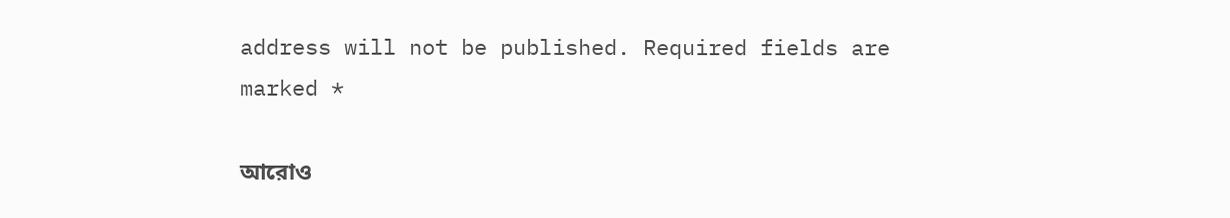address will not be published. Required fields are marked *

আরোও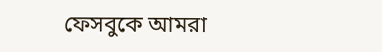ফেসবুকে আমরা